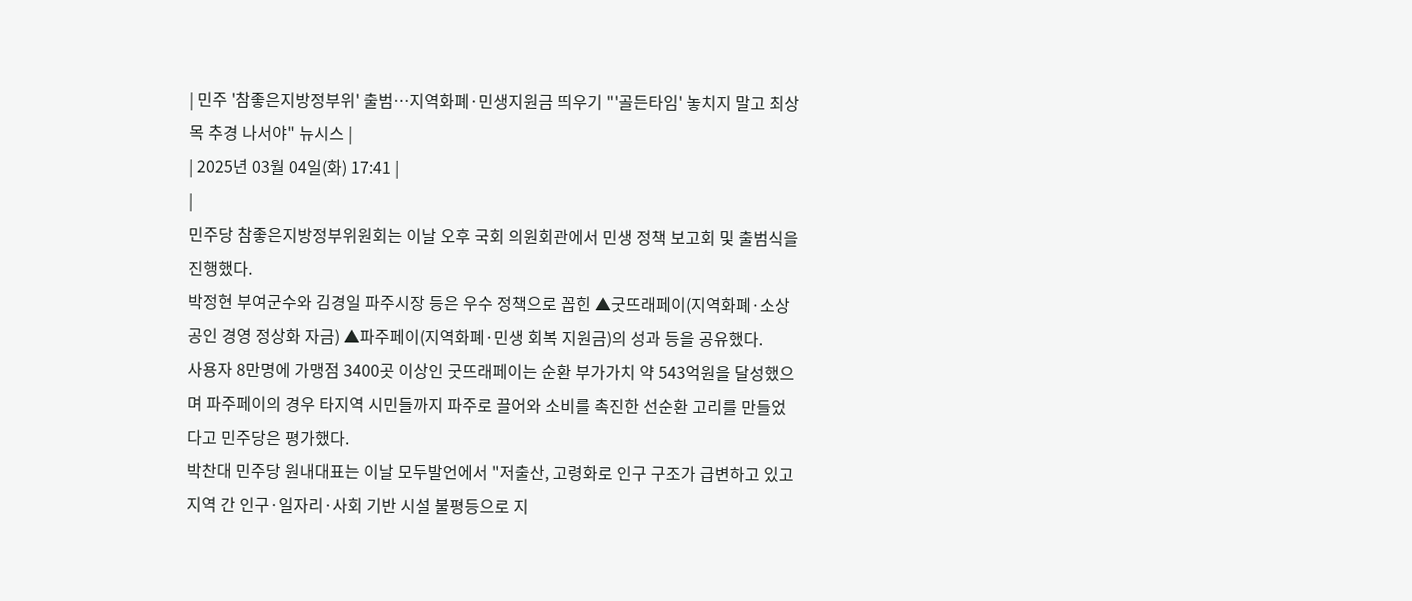| 민주 '참좋은지방정부위' 출범…지역화폐·민생지원금 띄우기 "'골든타임' 놓치지 말고 최상목 추경 나서야" 뉴시스 |
| 2025년 03월 04일(화) 17:41 |
|
민주당 참좋은지방정부위원회는 이날 오후 국회 의원회관에서 민생 정책 보고회 및 출범식을 진행했다.
박정현 부여군수와 김경일 파주시장 등은 우수 정책으로 꼽힌 ▲굿뜨래페이(지역화폐·소상공인 경영 정상화 자금) ▲파주페이(지역화폐·민생 회복 지원금)의 성과 등을 공유했다.
사용자 8만명에 가맹점 3400곳 이상인 굿뜨래페이는 순환 부가가치 약 543억원을 달성했으며 파주페이의 경우 타지역 시민들까지 파주로 끌어와 소비를 촉진한 선순환 고리를 만들었다고 민주당은 평가했다.
박찬대 민주당 원내대표는 이날 모두발언에서 "저출산, 고령화로 인구 구조가 급변하고 있고 지역 간 인구·일자리·사회 기반 시설 불평등으로 지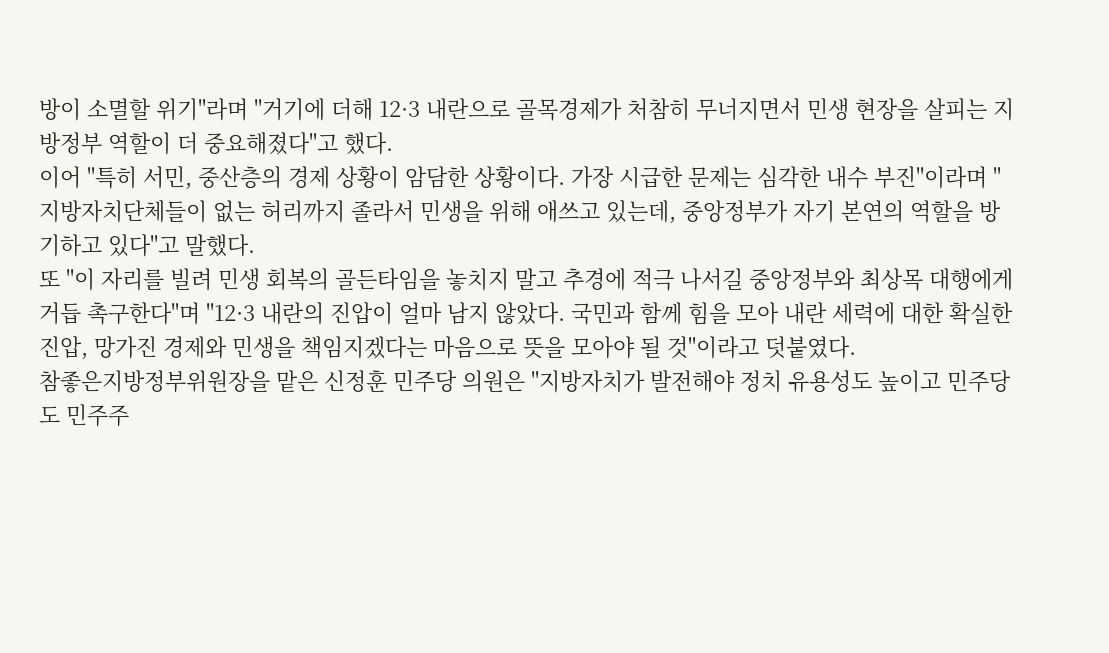방이 소멸할 위기"라며 "거기에 더해 12·3 내란으로 골목경제가 처참히 무너지면서 민생 현장을 살피는 지방정부 역할이 더 중요해졌다"고 했다.
이어 "특히 서민, 중산층의 경제 상황이 암담한 상황이다. 가장 시급한 문제는 심각한 내수 부진"이라며 "지방자치단체들이 없는 허리까지 졸라서 민생을 위해 애쓰고 있는데, 중앙정부가 자기 본연의 역할을 방기하고 있다"고 말했다.
또 "이 자리를 빌려 민생 회복의 골든타임을 놓치지 말고 추경에 적극 나서길 중앙정부와 최상목 대행에게 거듭 촉구한다"며 "12·3 내란의 진압이 얼마 남지 않았다. 국민과 함께 힘을 모아 내란 세력에 대한 확실한 진압, 망가진 경제와 민생을 책임지겠다는 마음으로 뜻을 모아야 될 것"이라고 덧붙였다.
참좋은지방정부위원장을 맡은 신정훈 민주당 의원은 "지방자치가 발전해야 정치 유용성도 높이고 민주당도 민주주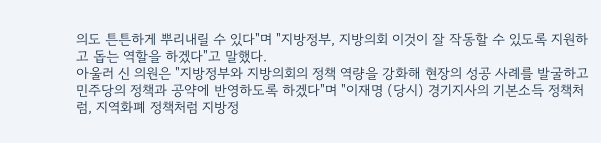의도 튼튼하게 뿌리내릴 수 있다"며 "지방정부, 지방의회 이것이 잘 작동할 수 있도록 지원하고 돕는 역할을 하겠다"고 말했다.
아울러 신 의원은 "지방정부와 지방의회의 정책 역량을 강화해 현장의 성공 사례를 발굴하고 민주당의 정책과 공약에 반영하도록 하겠다"며 "이재명 (당시) 경기지사의 기본소득 정책처럼, 지역화폐 정책처럼 지방정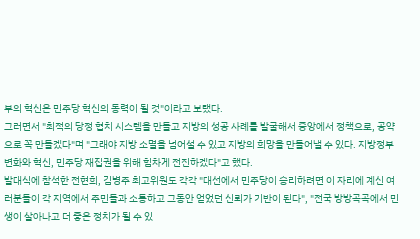부의 혁신은 민주당 혁신의 동력이 될 것"이라고 보탰다.
그러면서 "최적의 당정 협치 시스템을 만들고 지방의 성공 사례를 발굴해서 중앙에서 정책으로, 공약으로 꼭 만들겠다"며 "그래야 지방 소멸을 넘어설 수 있고 지방의 희망을 만들어낼 수 있다. 지방정부 변화와 혁신, 민주당 재집권을 위해 힘차게 전진하겠다"고 했다.
발대식에 참석한 전현희, 김병주 최고위원도 각각 "대선에서 민주당이 승리하려면 이 자리에 계신 여러분들이 각 지역에서 주민들과 소통하고 그동안 얻었던 신뢰가 기반이 된다", "전국 방방곡곡에서 민생이 살아나고 더 좋은 정치가 될 수 있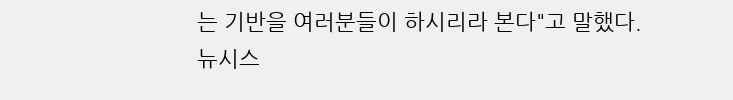는 기반을 여러분들이 하시리라 본다"고 말했다.
뉴시스